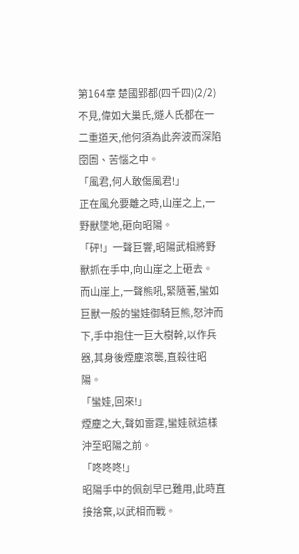第164章 楚國郢都(四千四)(2/2)
不見,偉如大巢氏,燧人氏都在一二重道天,他何須為此奔波而深陷囹圄、苦惱之中。
「風君,何人敢傷風君!」
正在風允要離之時,山崖之上,一野獸墜地,砸向昭陽。
「砰!」一聲巨響,昭陽武相將野獸抓在手中,向山崖之上砸去。
而山崖上,一聲熊吼,緊隨著,蠻如巨獸一般的蠻娃御騎巨熊,怒沖而下,手中抱住一巨大樹幹,以作兵器,其身後煙塵滾襲,直殺往昭陽。
「蠻娃,回來!」
煙塵之大,聲如雷霆,蠻娃就這樣沖至昭陽之前。
「咚咚咚!」
昭陽手中的佩劍早已難用,此時直接捨棄,以武相而戰。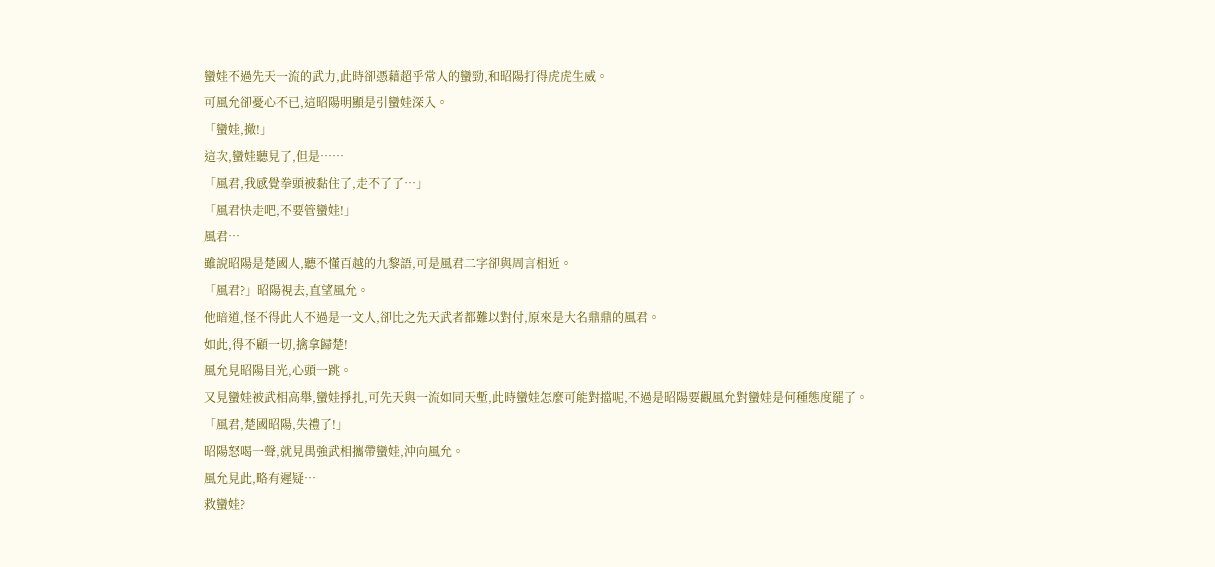蠻娃不過先天一流的武力,此時卻憑藉超乎常人的蠻勁,和昭陽打得虎虎生威。
可風允卻憂心不已,這昭陽明顯是引蠻娃深入。
「蠻娃,撤!」
這次,蠻娃聽見了,但是……
「風君,我感覺拳頭被黏住了,走不了了…」
「風君快走吧,不要管蠻娃!」
風君…
雖說昭陽是楚國人,聽不懂百越的九黎語,可是風君二字卻與周言相近。
「風君?」昭陽視去,直望風允。
他暗道,怪不得此人不過是一文人,卻比之先天武者都難以對付,原來是大名鼎鼎的風君。
如此,得不顧一切,擒拿歸楚!
風允見昭陽目光,心頭一跳。
又見蠻娃被武相高舉,蠻娃掙扎,可先天與一流如同天塹,此時蠻娃怎麼可能對擋呢,不過是昭陽要觀風允對蠻娃是何種態度罷了。
「風君,楚國昭陽,失禮了!」
昭陽怒喝一聲,就見禺強武相攜帶蠻娃,沖向風允。
風允見此,略有遲疑…
救蠻娃?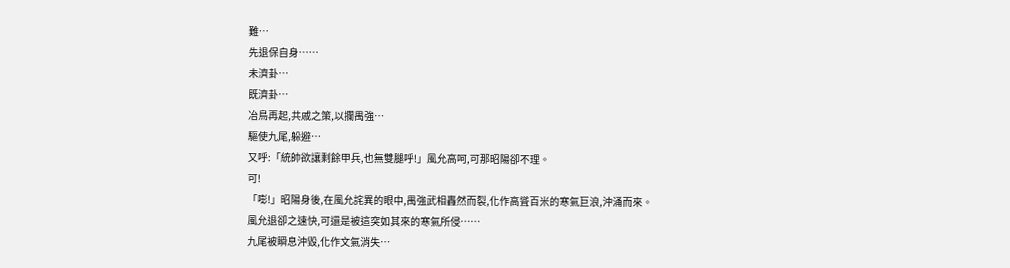難…
先退保自身……
未濟卦…
既濟卦…
冶鳥再起,共戚之策,以攔禺強…
驅使九尾,躲避…
又呼:「統帥欲讓剩餘甲兵,也無雙腿呼!」風允高呵,可那昭陽卻不理。
可!
「嘭!」昭陽身後,在風允詫異的眼中,禺強武相轟然而裂,化作高聳百米的寒氣巨浪,沖涌而來。
風允退卻之速快,可還是被這突如其來的寒氣所侵……
九尾被瞬息沖毀,化作文氣消失…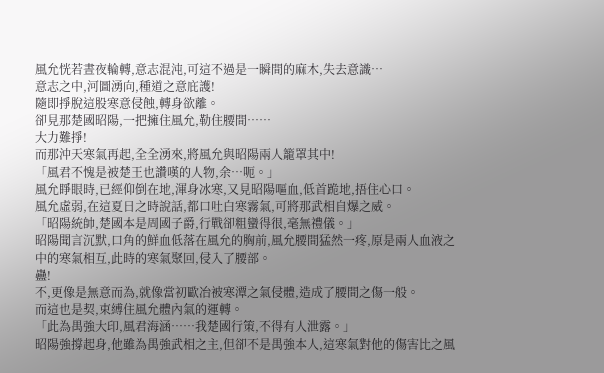風允恍若晝夜輪轉,意志混沌,可這不過是一瞬間的麻木,失去意識…
意志之中,河圖湧向,種道之意庇護!
隨即掙脫這股寒意侵蝕,轉身欲離。
卻見那楚國昭陽,一把擁住風允,勒住腰間……
大力難掙!
而那沖天寒氣再起,全全湧來,將風允與昭陽兩人籠罩其中!
「風君不愧是被楚王也讚嘆的人物,余…呃。」
風允睜眼時,已經仰倒在地,渾身冰寒,又見昭陽嘔血,低首跪地,捂住心口。
風允虛弱,在這夏日之時說話,都口吐白寒霧氣,可將那武相自爆之威。
「昭陽統帥,楚國本是周國子爵,行戰卻粗蠻得很,毫無禮儀。」
昭陽聞言沉默,口角的鮮血低落在風允的胸前,風允腰間猛然一疼,原是兩人血液之中的寒氣相互,此時的寒氣聚回,侵入了腰部。
蠱!
不,更像是無意而為,就像當初歐冶被寒潭之氣侵體,造成了腰間之傷一般。
而這也是契,束縛住風允體內氣的運轉。
「此為禺強大印,風君海涵……我楚國行策,不得有人泄露。」
昭陽強撐起身,他雖為禺強武相之主,但卻不是禺強本人,這寒氣對他的傷害比之風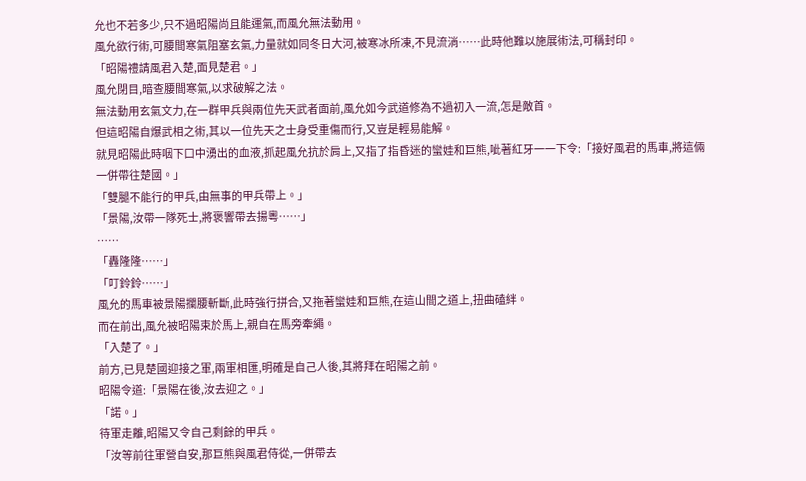允也不若多少,只不過昭陽尚且能運氣,而風允無法動用。
風允欲行術,可腰間寒氣阻塞玄氣,力量就如同冬日大河,被寒冰所凍,不見流淌……此時他難以施展術法,可稱封印。
「昭陽禮請風君入楚,面見楚君。」
風允閉目,暗查腰間寒氣,以求破解之法。
無法動用玄氣文力,在一群甲兵與兩位先天武者面前,風允如今武道修為不過初入一流,怎是敵首。
但這昭陽自爆武相之術,其以一位先天之士身受重傷而行,又豈是輕易能解。
就見昭陽此時咽下口中湧出的血液,抓起風允抗於肩上,又指了指昏迷的蠻娃和巨熊,呲著紅牙一一下令:「接好風君的馬車,將這倆一併帶往楚國。」
「雙腿不能行的甲兵,由無事的甲兵帶上。」
「景陽,汝帶一隊死士,將褒響帶去揚粵……」
……
「轟隆隆……」
「叮鈴鈴……」
風允的馬車被景陽攔腰斬斷,此時強行拼合,又拖著蠻娃和巨熊,在這山間之道上,扭曲磕絆。
而在前出,風允被昭陽束於馬上,親自在馬旁牽繩。
「入楚了。」
前方,已見楚國迎接之軍,兩軍相匯,明確是自己人後,其將拜在昭陽之前。
昭陽令道:「景陽在後,汝去迎之。」
「諾。」
待軍走離,昭陽又令自己剩餘的甲兵。
「汝等前往軍營自安,那巨熊與風君侍從,一併帶去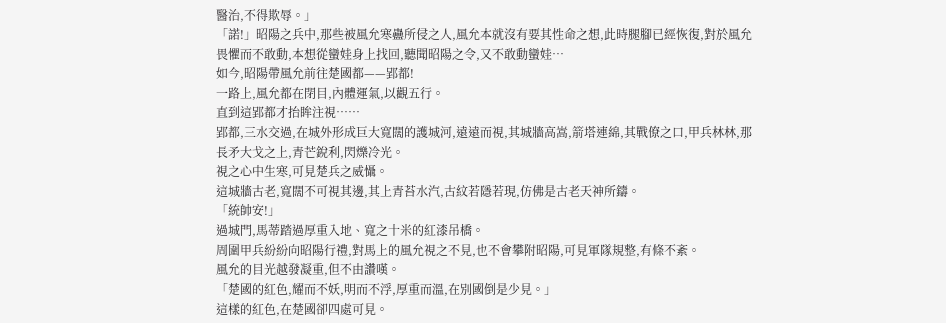醫治,不得欺辱。」
「諾!」昭陽之兵中,那些被風允寒蠱所侵之人,風允本就沒有要其性命之想,此時腿腳已經恢復,對於風允畏懼而不敢動,本想從蠻娃身上找回,聽聞昭陽之令,又不敢動蠻娃…
如今,昭陽帶風允前往楚國都——郢都!
一路上,風允都在閉目,內體運氣,以觀五行。
直到這郢都才抬眸注視……
郢都,三水交過,在城外形成巨大寬闊的護城河,遠遠而視,其城牆高嵩,箭塔連綿,其戰僚之口,甲兵林林,那長矛大戈之上,青芒銳利,閃爍冷光。
視之心中生寒,可見楚兵之威懾。
這城牆古老,寬闊不可視其邊,其上青苔水汽,古紋若隱若現,仿佛是古老天神所鑄。
「統帥安!」
過城門,馬蒂踏過厚重入地、寬之十米的紅漆吊橋。
周圍甲兵紛紛向昭陽行禮,對馬上的風允視之不見,也不會攀附昭陽,可見軍隊規整,有條不紊。
風允的目光越發凝重,但不由讚嘆。
「楚國的紅色,耀而不妖,明而不浮,厚重而溫,在別國倒是少見。」
這樣的紅色,在楚國卻四處可見。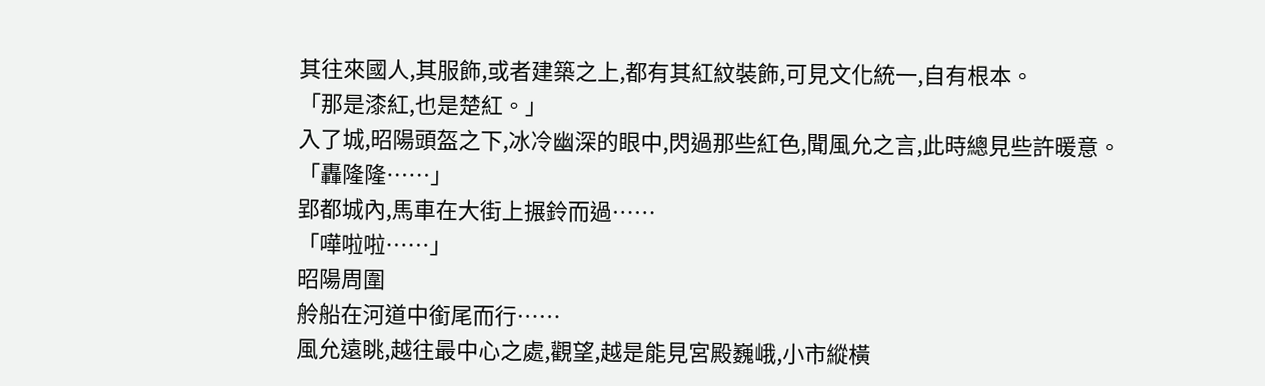其往來國人,其服飾,或者建築之上,都有其紅紋裝飾,可見文化統一,自有根本。
「那是漆紅,也是楚紅。」
入了城,昭陽頭盔之下,冰冷幽深的眼中,閃過那些紅色,聞風允之言,此時總見些許暖意。
「轟隆隆……」
郢都城內,馬車在大街上搌鈴而過……
「嘩啦啦……」
昭陽周圍
舲船在河道中銜尾而行……
風允遠眺,越往最中心之處,觀望,越是能見宮殿巍峨,小市縱橫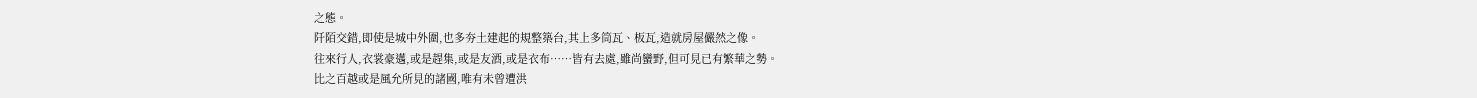之態。
阡陌交錯,即使是城中外圍,也多夯土建起的規整築台,其上多筒瓦、板瓦,造就房屋儼然之像。
往來行人,衣裳豪邁,或是趕集,或是友酒,或是衣布……皆有去處,雖尚蠻野,但可見已有繁華之勢。
比之百越或是風允所見的諸國,唯有未曾遭洪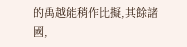的禹越能稍作比擬,其餘諸國,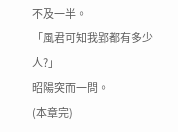不及一半。
「風君可知我郢都有多少人?」
昭陽突而一問。
(本章完)